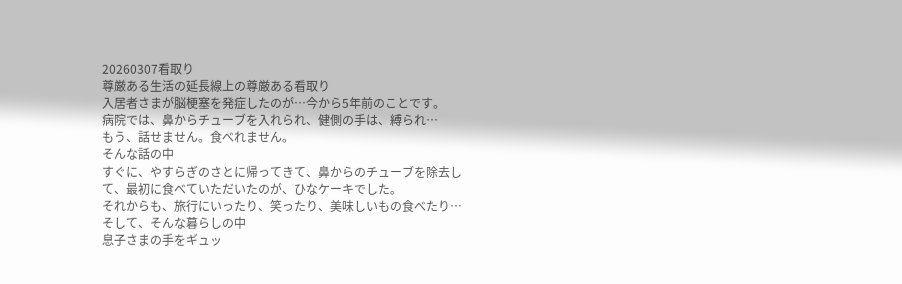20260307看取り
尊厳ある生活の延長線上の尊厳ある看取り
入居者さまが脳梗塞を発症したのが…今から5年前のことです。
病院では、鼻からチューブを入れられ、健側の手は、縛られ…
もう、話せません。食べれません。
そんな話の中
すぐに、やすらぎのさとに帰ってきて、鼻からのチューブを除去して、最初に食べていただいたのが、ひなケーキでした。
それからも、旅行にいったり、笑ったり、美味しいもの食べたり…
そして、そんな暮らしの中
息子さまの手をギュッ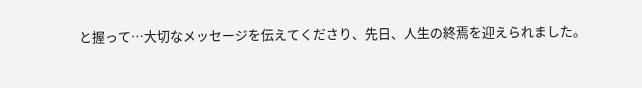と握って…大切なメッセージを伝えてくださり、先日、人生の終焉を迎えられました。